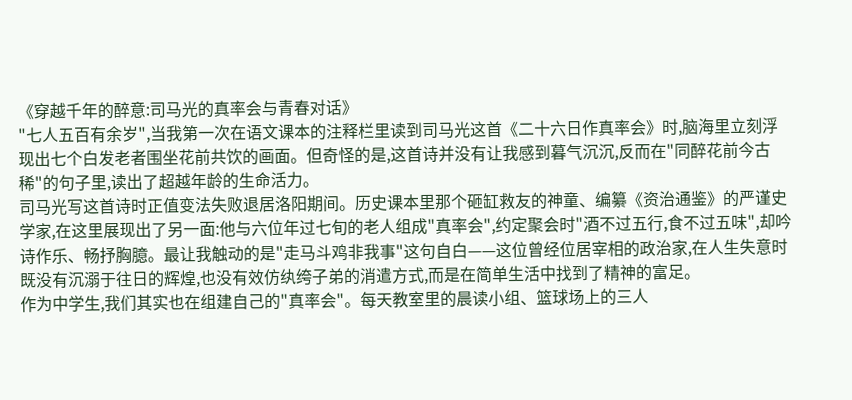《穿越千年的醉意:司马光的真率会与青春对话》
"七人五百有余岁",当我第一次在语文课本的注释栏里读到司马光这首《二十六日作真率会》时,脑海里立刻浮现出七个白发老者围坐花前共饮的画面。但奇怪的是,这首诗并没有让我感到暮气沉沉,反而在"同醉花前今古稀"的句子里,读出了超越年龄的生命活力。
司马光写这首诗时正值变法失败退居洛阳期间。历史课本里那个砸缸救友的神童、编纂《资治通鉴》的严谨史学家,在这里展现出了另一面:他与六位年过七旬的老人组成"真率会",约定聚会时"酒不过五行,食不过五味",却吟诗作乐、畅抒胸臆。最让我触动的是"走马斗鸡非我事"这句自白——这位曾经位居宰相的政治家,在人生失意时既没有沉溺于往日的辉煌,也没有效仿纨绔子弟的消遣方式,而是在简单生活中找到了精神的富足。
作为中学生,我们其实也在组建自己的"真率会"。每天教室里的晨读小组、篮球场上的三人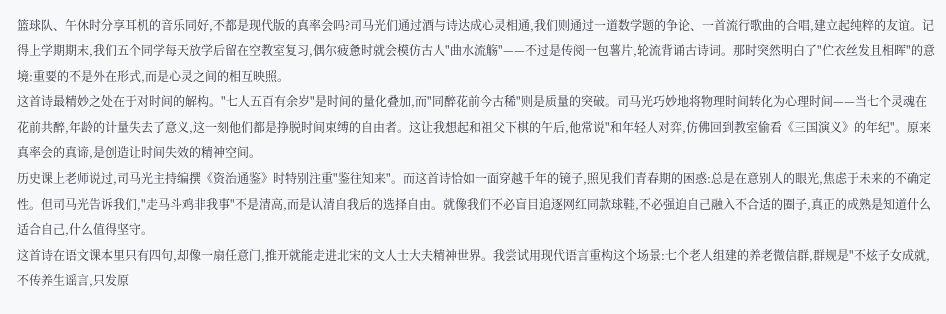篮球队、午休时分享耳机的音乐同好,不都是现代版的真率会吗?司马光们通过酒与诗达成心灵相通,我们则通过一道数学题的争论、一首流行歌曲的合唱,建立起纯粹的友谊。记得上学期期末,我们五个同学每天放学后留在空教室复习,偶尔疲惫时就会模仿古人"曲水流觞"——不过是传阅一包薯片,轮流背诵古诗词。那时突然明白了"伫衣丝发且相晖"的意境:重要的不是外在形式,而是心灵之间的相互映照。
这首诗最精妙之处在于对时间的解构。"七人五百有余岁"是时间的量化叠加,而"同醉花前今古稀"则是质量的突破。司马光巧妙地将物理时间转化为心理时间——当七个灵魂在花前共醉,年龄的计量失去了意义,这一刻他们都是挣脱时间束缚的自由者。这让我想起和祖父下棋的午后,他常说"和年轻人对弈,仿佛回到教室偷看《三国演义》的年纪"。原来真率会的真谛,是创造让时间失效的精神空间。
历史课上老师说过,司马光主持编撰《资治通鉴》时特别注重"鉴往知来"。而这首诗恰如一面穿越千年的镜子,照见我们青春期的困惑:总是在意别人的眼光,焦虑于未来的不确定性。但司马光告诉我们,"走马斗鸡非我事"不是清高,而是认清自我后的选择自由。就像我们不必盲目追逐网红同款球鞋,不必强迫自己融入不合适的圈子,真正的成熟是知道什么适合自己,什么值得坚守。
这首诗在语文课本里只有四句,却像一扇任意门,推开就能走进北宋的文人士大夫精神世界。我尝试用现代语言重构这个场景:七个老人组建的养老微信群,群规是"不炫子女成就,不传养生谣言,只发原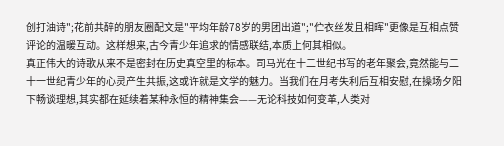创打油诗";花前共醉的朋友圈配文是"平均年龄78岁的男团出道";"伫衣丝发且相晖"更像是互相点赞评论的温暖互动。这样想来,古今青少年追求的情感联结,本质上何其相似。
真正伟大的诗歌从来不是密封在历史真空里的标本。司马光在十二世纪书写的老年聚会,竟然能与二十一世纪青少年的心灵产生共振,这或许就是文学的魅力。当我们在月考失利后互相安慰,在操场夕阳下畅谈理想,其实都在延续着某种永恒的精神集会——无论科技如何变革,人类对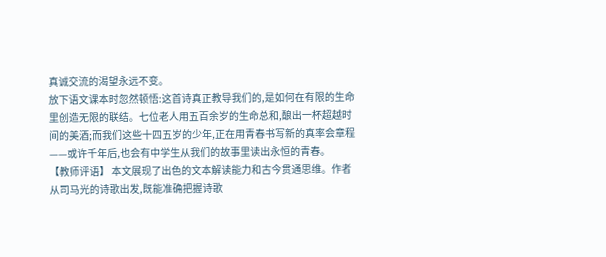真诚交流的渴望永远不变。
放下语文课本时忽然顿悟:这首诗真正教导我们的,是如何在有限的生命里创造无限的联结。七位老人用五百余岁的生命总和,酿出一杯超越时间的美酒;而我们这些十四五岁的少年,正在用青春书写新的真率会章程——或许千年后,也会有中学生从我们的故事里读出永恒的青春。
【教师评语】 本文展现了出色的文本解读能力和古今贯通思维。作者从司马光的诗歌出发,既能准确把握诗歌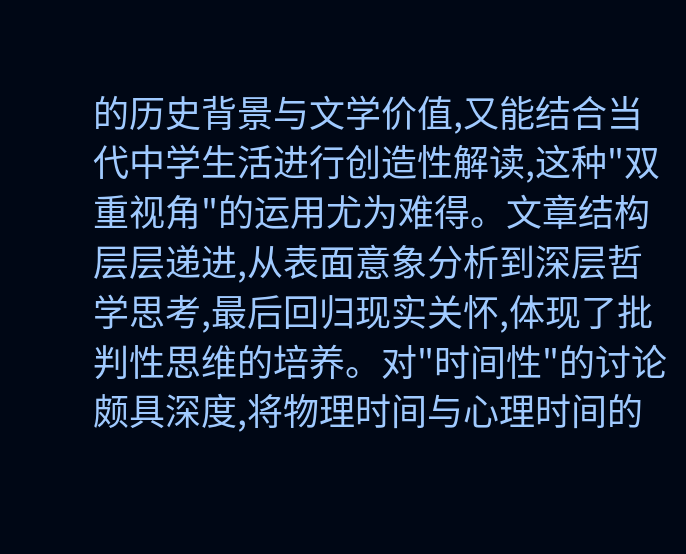的历史背景与文学价值,又能结合当代中学生活进行创造性解读,这种"双重视角"的运用尤为难得。文章结构层层递进,从表面意象分析到深层哲学思考,最后回归现实关怀,体现了批判性思维的培养。对"时间性"的讨论颇具深度,将物理时间与心理时间的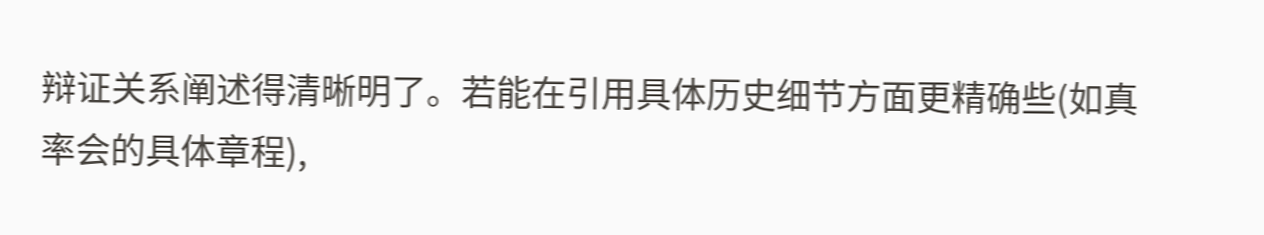辩证关系阐述得清晰明了。若能在引用具体历史细节方面更精确些(如真率会的具体章程),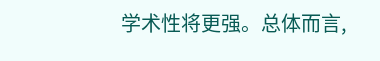学术性将更强。总体而言,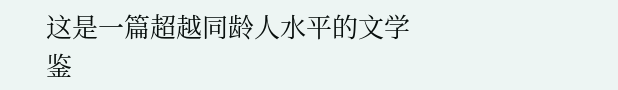这是一篇超越同龄人水平的文学鉴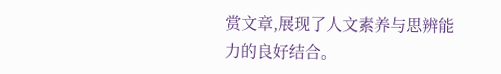赏文章,展现了人文素养与思辨能力的良好结合。